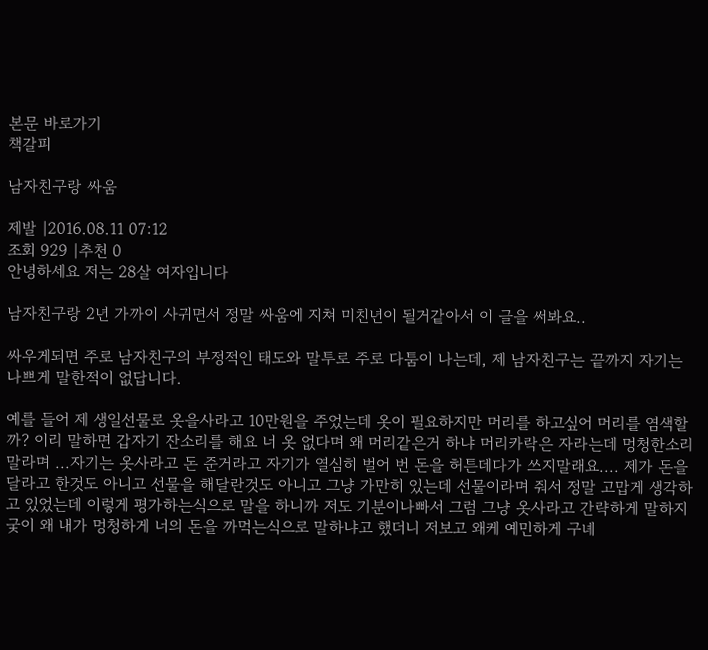본문 바로가기
책갈피

남자친구랑 싸움

제발 |2016.08.11 07:12
조회 929 |추천 0
안녕하세요 저는 28살 여자입니다

남자친구랑 2년 가까이 사귀면서 정말 싸움에 지쳐 미친년이 될거같아서 이 글을 써봐요..

싸우게되면 주로 남자친구의 부정적인 태도와 말투로 주로 다툼이 나는데, 제 남자친구는 끝까지 자기는 나쁘게 말한적이 없답니다.

예를 들어 제 생일선물로 옷을사라고 10만원을 주었는데 옷이 필요하지만 머리를 하고싶어 머리를 염색할까? 이리 말하면 갑자기 잔소리를 해요 너 옷 없다며 왜 머리같은거 하냐 머리카락은 자라는데 멍청한소리 말라며 ...자기는 옷사라고 돈 준거라고 자기가 열심히 벌어 번 돈을 허튼데다가 쓰지말래요.... 제가 돈을 달라고 한것도 아니고 선물을 해달란것도 아니고 그냥 가만히 있는데 선물이라며 줘서 정말 고맙게 생각하고 있었는데 이렇게 평가하는식으로 말을 하니까 저도 기분이나빠서 그럼 그냥 옷사라고 간략하게 말하지 궂이 왜 내가 멍청하게 너의 돈을 까먹는식으로 말하냐고 했더니 저보고 왜케 예민하게 구녜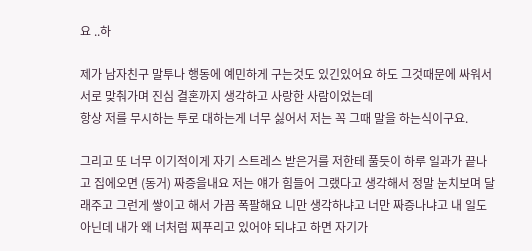요 ..하

제가 남자친구 말투나 행동에 예민하게 구는것도 있긴있어요 하도 그것때문에 싸워서 서로 맞춰가며 진심 결혼까지 생각하고 사랑한 사람이었는데
항상 저를 무시하는 투로 대하는게 너무 싫어서 저는 꼭 그때 말을 하는식이구요.

그리고 또 너무 이기적이게 자기 스트레스 받은거를 저한테 풀듯이 하루 일과가 끝나고 집에오면 (동거) 짜증을내요 저는 얘가 힘들어 그랬다고 생각해서 정말 눈치보며 달래주고 그런게 쌓이고 해서 가끔 폭팔해요 니만 생각하냐고 너만 짜증나냐고 내 일도 아닌데 내가 왜 너처럼 찌푸리고 있어야 되냐고 하면 자기가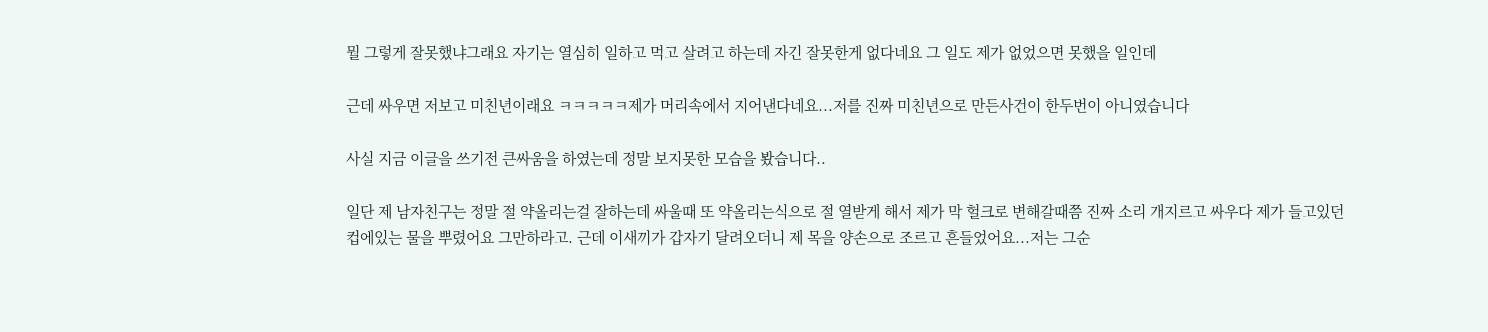뭘 그렇게 잘못했냐그래요 자기는 열심히 일하고 먹고 살려고 하는데 자긴 잘못한게 없다네요 그 일도 제가 없었으면 못했을 일인데

근데 싸우면 저보고 미친년이래요 ㅋㅋㅋㅋㅋ제가 머리속에서 지어낸다네요...저를 진짜 미친년으로 만든사건이 한두번이 아니였습니다

사실 지금 이글을 쓰기전 큰싸움을 하였는데 정말 보지못한 모습을 봤습니다..

일단 제 남자친구는 정말 절 약올리는걸 잘하는데 싸울때 또 약올리는식으로 절 열받게 해서 제가 막 헐크로 변해갈때쯤 진짜 소리 개지르고 싸우다 제가 들고있던 컵에있는 물을 뿌렸어요 그만하라고. 근데 이새끼가 갑자기 달려오더니 제 목을 양손으로 조르고 흔들었어요...저는 그순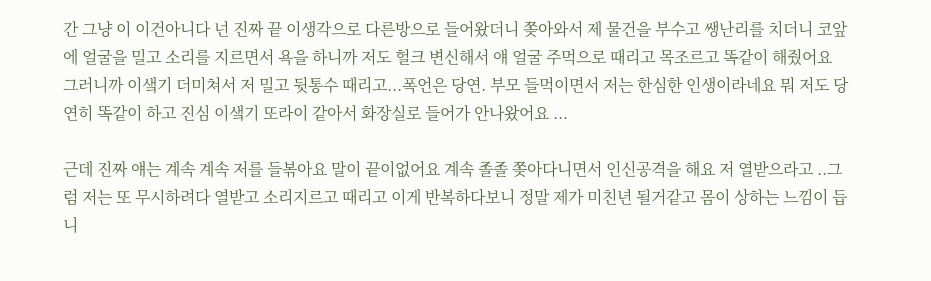간 그냥 이 이건아니다 넌 진짜 끝 이생각으로 다른방으로 들어왔더니 쫒아와서 제 물건을 부수고 쌩난리를 치더니 코앞에 얼굴을 밀고 소리를 지르면서 욕을 하니까 저도 헐크 변신해서 얘 얼굴 주먹으로 때리고 목조르고 똑같이 해줬어요 그러니까 이샠기 더미쳐서 저 밀고 뒷통수 때리고...폭언은 당연. 부모 들먹이면서 저는 한심한 인생이라네요 뭐 저도 당연히 똑같이 하고 진심 이샠기 또라이 같아서 화장실로 들어가 안나왔어요 ...

근데 진짜 얘는 계속 계속 저를 들볶아요 말이 끝이없어요 계속 졸졸 쫒아다니면서 인신공격을 해요 저 열받으라고 ..그럼 저는 또 무시하려다 열받고 소리지르고 때리고 이게 반복하다보니 정말 제가 미친년 될거같고 몸이 상하는 느낌이 듭니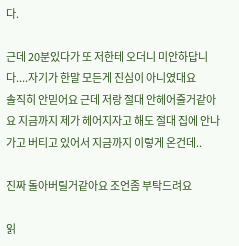다.

근데 20분있다가 또 저한테 오더니 미안하답니다....자기가 한말 모든게 진심이 아니였대요
솔직히 안믿어요 근데 저랑 절대 안헤어줄거같아요 지금까지 제가 헤어지자고 해도 절대 집에 안나가고 버티고 있어서 지금까지 이렇게 온건데..

진짜 돌아버릴거같아요 조언좀 부탁드려요

읽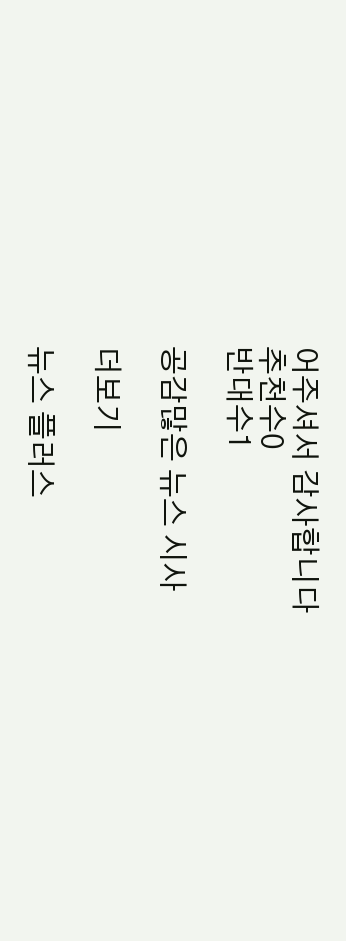어주셔서 감사합니다
추천수0
반대수1

공감많은 뉴스 시사

더보기

뉴스 플러스